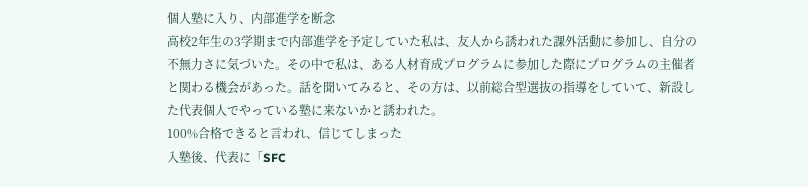個人塾に入り、内部進学を断念
高校2年生の3学期まで内部進学を予定していた私は、友人から誘われた課外活動に参加し、自分の不無力さに気づいた。その中で私は、ある人材育成プログラムに参加した際にプログラムの主催者と関わる機会があった。話を聞いてみると、その方は、以前総合型選抜の指導をしていて、新設した代表個人でやっている塾に来ないかと誘われた。
100%合格できると言われ、信じてしまった
入塾後、代表に「SFC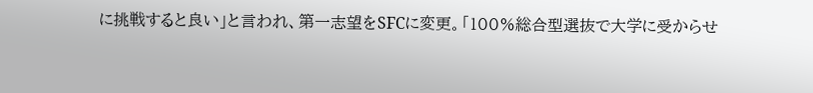に挑戦すると良い」と言われ、第一志望をSFCに変更。「100%総合型選抜で大学に受からせ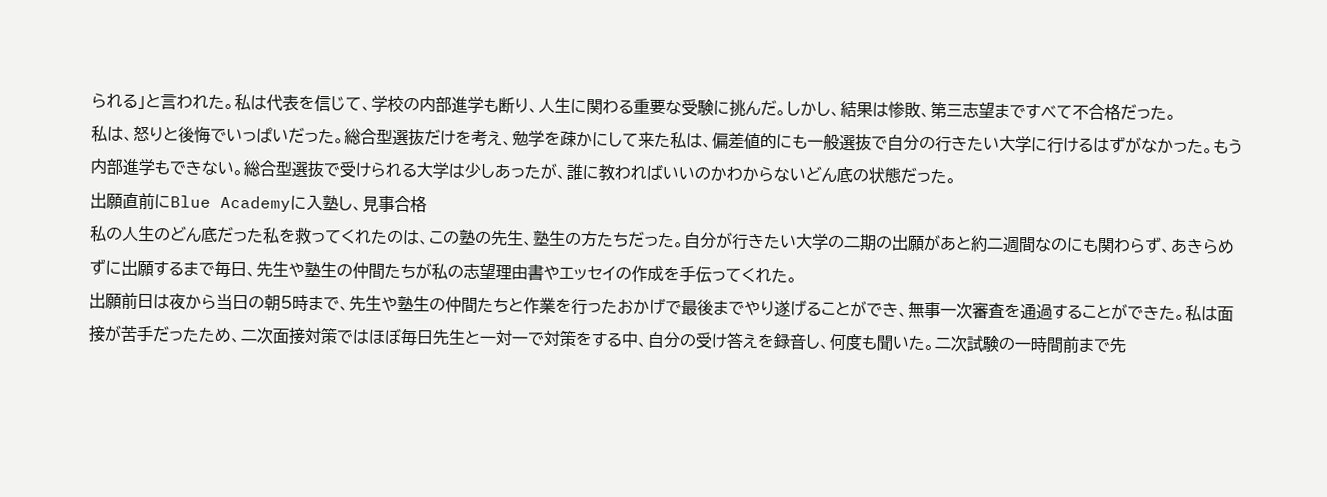られる」と言われた。私は代表を信じて、学校の内部進学も断り、人生に関わる重要な受験に挑んだ。しかし、結果は惨敗、第三志望まですべて不合格だった。
私は、怒りと後悔でいっぱいだった。総合型選抜だけを考え、勉学を疎かにして来た私は、偏差値的にも一般選抜で自分の行きたい大学に行けるはずがなかった。もう内部進学もできない。総合型選抜で受けられる大学は少しあったが、誰に教わればいいのかわからないどん底の状態だった。
出願直前にBlue Academyに入塾し、見事合格
私の人生のどん底だった私を救ってくれたのは、この塾の先生、塾生の方たちだった。自分が行きたい大学の二期の出願があと約二週間なのにも関わらず、あきらめずに出願するまで毎日、先生や塾生の仲間たちが私の志望理由書やエッセイの作成を手伝ってくれた。
出願前日は夜から当日の朝5時まで、先生や塾生の仲間たちと作業を行ったおかげで最後までやり遂げることができ、無事一次審査を通過することができた。私は面接が苦手だったため、二次面接対策ではほぼ毎日先生と一対一で対策をする中、自分の受け答えを録音し、何度も聞いた。二次試験の一時間前まで先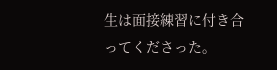生は面接練習に付き合ってくださった。